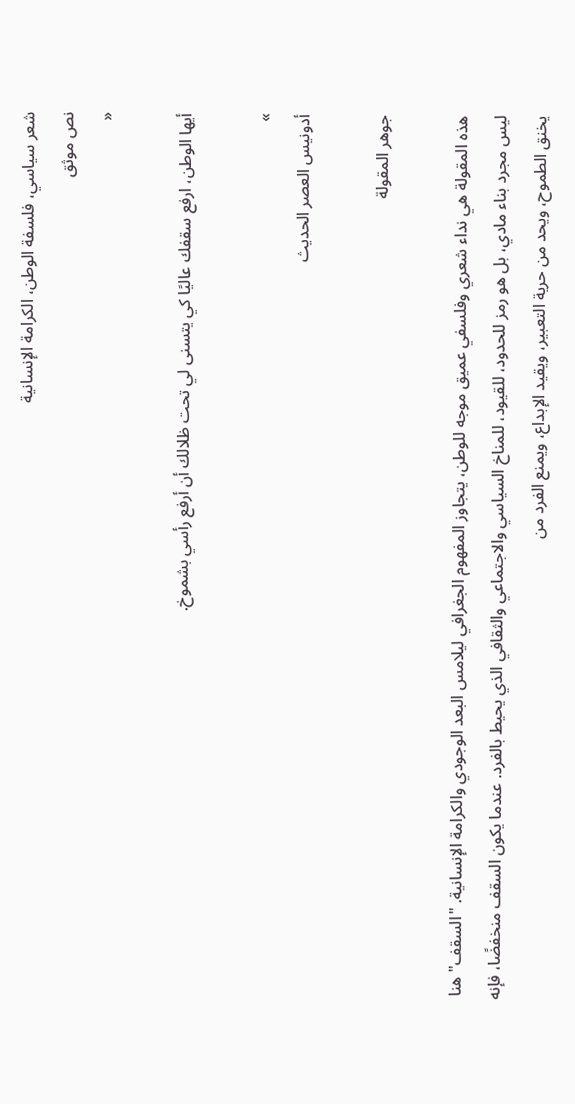شعر سياسي، فلسفة الوطن، الكرامة الإنسانية
نص موثق
«

أيها الوطن، ارفع سقفك عاليًا كي يتسنى لي تحت ظلالك أن أرفع رأسي بشموخ.

»
أدونيس العصر الحديث

جوهر المقولة

هذه المقولة هي نداء شعري وفلسفي عميق موجه للوطن، يتجاوز المفهوم الجغرافي ليلامس البعد الوجودي والكرامة الإنسانية. "السقف" هنا ليس مجرد بناء مادي، بل هو رمز للحدود، للقيود، للمناخ السياسي والاجتماعي والثقافي الذي يحيط بالفرد. عندما يكون السقف منخفضًا، فإنه يخنق الطموح، ويحد من حرية التعبير، ويقيد الإبداع، ويمنع الفرد من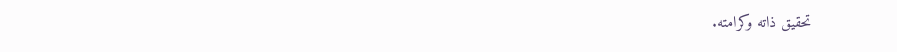تحقيق ذاته وكرامته.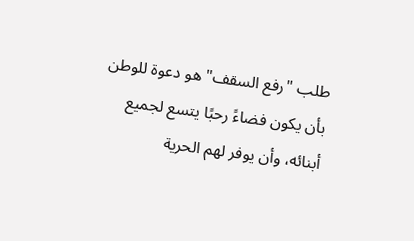طلب "رفع السقف" هو دعوة للوطن بأن يكون فضاءً رحبًا يتسع لجميع أبنائه، وأن يوفر لهم الحرية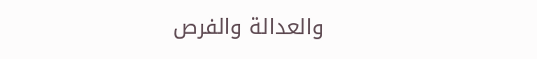والعدالة والفرص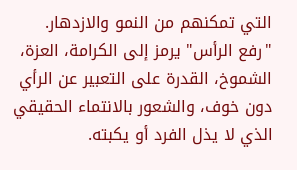التي تمكنهم من النمو والازدهار. "رفع الرأس" يرمز إلى الكرامة، العزة، الشموخ، القدرة على التعبير عن الرأي دون خوف، والشعور بالانتماء الحقيقي الذي لا يذل الفرد أو يكبته.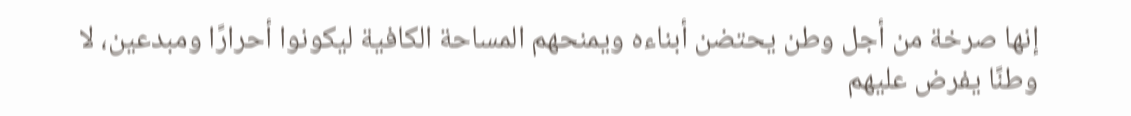إنها صرخة من أجل وطن يحتضن أبناءه ويمنحهم المساحة الكافية ليكونوا أحرارًا ومبدعين، لا وطنًا يفرض عليهم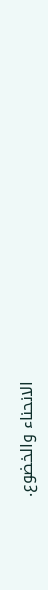الانحناء والخضوع.